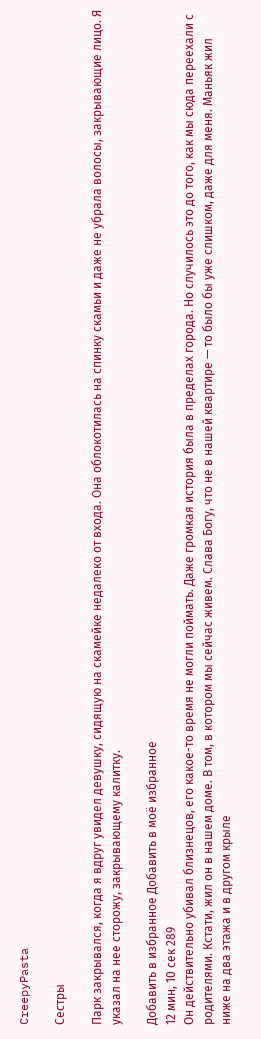CreepyPasta

Сестры

Парк закрывался, когда я вдруг увидел девушку, сидящую на скамейке недалеко от входа. Она облокотилась на спинку скамьи и даже не убрала волосы, закрывающие лицо. Я указал на нее сторожу, закрывающему калитку.

Добавить в избранное Добавить в моё избранное
12 мин, 10 сек 289
Он действительно убивал близнецов, его какое-то время не могли поймать. Даже громкая история была в пределах города. Но случилось это до того, как мы сюда переехали с родителями. Кстати, жил он в нашем доме. В том, в котором мы сейчас живем. Слава Богу, что не в нашей квартире — то было бы уже слишком, даже для меня. Маньяк жил ниже на два этажа и в другом крыле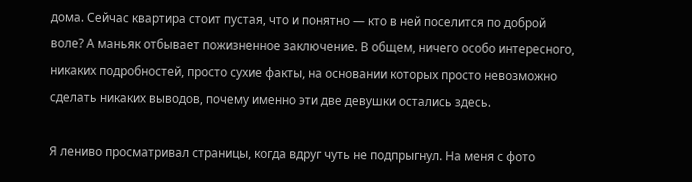дома. Сейчас квартира стоит пустая, что и понятно — кто в ней поселится по доброй воле? А маньяк отбывает пожизненное заключение. В общем, ничего особо интересного, никаких подробностей, просто сухие факты, на основании которых просто невозможно сделать никаких выводов, почему именно эти две девушки остались здесь.

Я лениво просматривал страницы, когда вдруг чуть не подпрыгнул. На меня с фото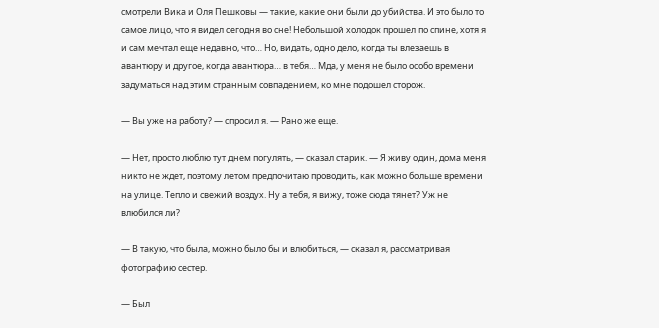смотрели Вика и Оля Пешковы — такие, какие они были до убийства. И это было то самое лицо, что я видел сегодня во сне! Небольшой холодок прошел по спине, хотя я и сам мечтал еще недавно, что… Но, видать, одно дело, когда ты влезаешь в авантюру и другое, когда авантюра… в тебя… Мда, у меня не было особо времени задуматься над этим странным совпадением, ко мне подошел сторож.

— Вы уже на работу? — спросил я. — Рано же еще.

— Нет, просто люблю тут днем погулять, — сказал старик. — Я живу один, дома меня никто не ждет, поэтому летом предпочитаю проводить, как можно больше времени на улице. Тепло и свежий воздух. Ну а тебя, я вижу, тоже сюда тянет? Уж не влюбился ли?

— В такую, что была, можно было бы и влюбиться, — сказал я, рассматривая фотографию сестер.

— Был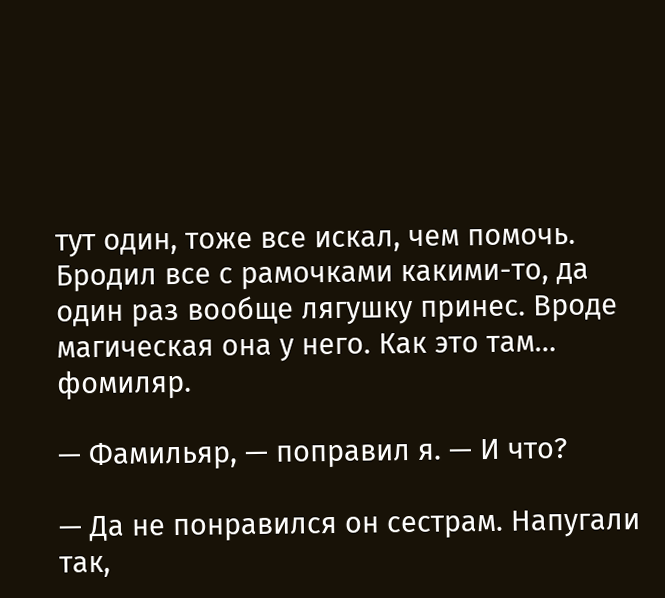тут один, тоже все искал, чем помочь. Бродил все с рамочками какими-то, да один раз вообще лягушку принес. Вроде магическая она у него. Как это там… фомиляр.

— Фамильяр, — поправил я. — И что?

— Да не понравился он сестрам. Напугали так,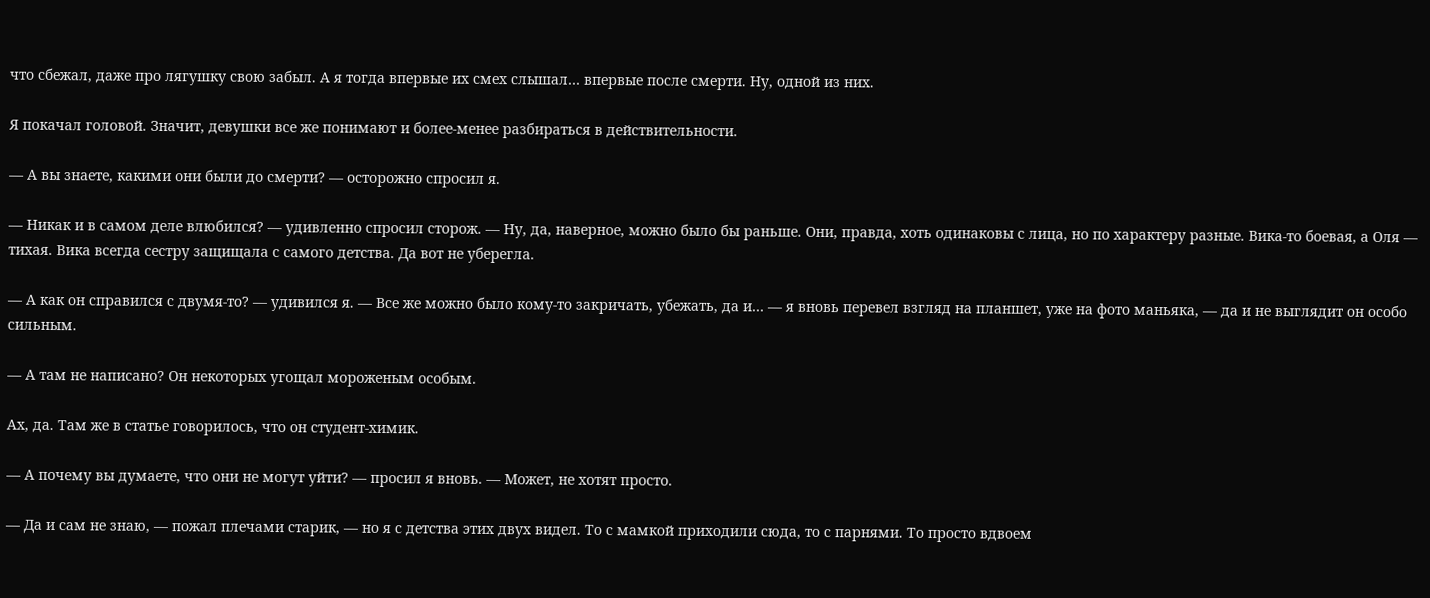что сбежал, даже про лягушку свою забыл. А я тогда впервые их смех слышал… впервые после смерти. Ну, одной из них.

Я покачал головой. Значит, девушки все же понимают и более-менее разбираться в действительности.

— А вы знаете, какими они были до смерти? — осторожно спросил я.

— Никак и в самом деле влюбился? — удивленно спросил сторож. — Ну, да, наверное, можно было бы раньше. Они, правда, хоть одинаковы с лица, но по характеру разные. Вика-то боевая, а Оля — тихая. Вика всегда сестру защищала с самого детства. Да вот не уберегла.

— А как он справился с двумя-то? — удивился я. — Все же можно было кому-то закричать, убежать, да и… — я вновь перевел взгляд на планшет, уже на фото маньяка, — да и не выглядит он особо сильным.

— А там не написано? Он некоторых угощал мороженым особым.

Ах, да. Там же в статье говорилось, что он студент-химик.

— А почему вы думаете, что они не могут уйти? — просил я вновь. — Может, не хотят просто.

— Да и сам не знаю, — пожал плечами старик, — но я с детства этих двух видел. То с мамкой приходили сюда, то с парнями. То просто вдвоем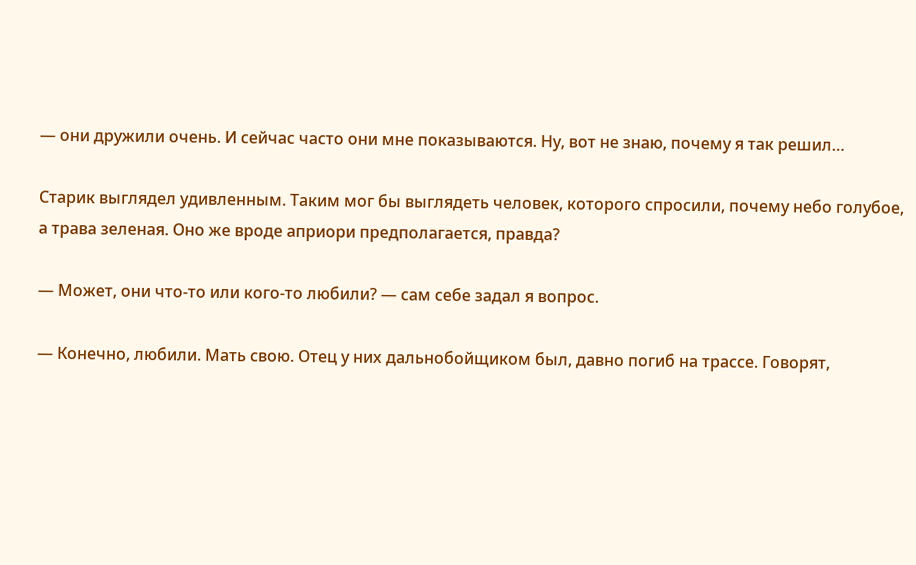— они дружили очень. И сейчас часто они мне показываются. Ну, вот не знаю, почему я так решил…

Старик выглядел удивленным. Таким мог бы выглядеть человек, которого спросили, почему небо голубое, а трава зеленая. Оно же вроде априори предполагается, правда?

— Может, они что-то или кого-то любили? — сам себе задал я вопрос.

— Конечно, любили. Мать свою. Отец у них дальнобойщиком был, давно погиб на трассе. Говорят,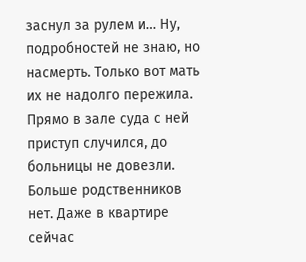заснул за рулем и… Ну, подробностей не знаю, но насмерть. Только вот мать их не надолго пережила. Прямо в зале суда с ней приступ случился, до больницы не довезли. Больше родственников нет. Даже в квартире сейчас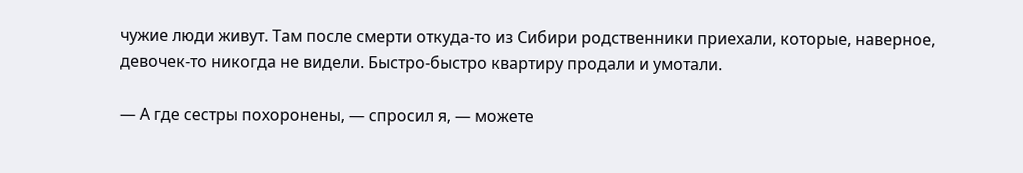чужие люди живут. Там после смерти откуда-то из Сибири родственники приехали, которые, наверное, девочек-то никогда не видели. Быстро-быстро квартиру продали и умотали.

— А где сестры похоронены, — спросил я, — можете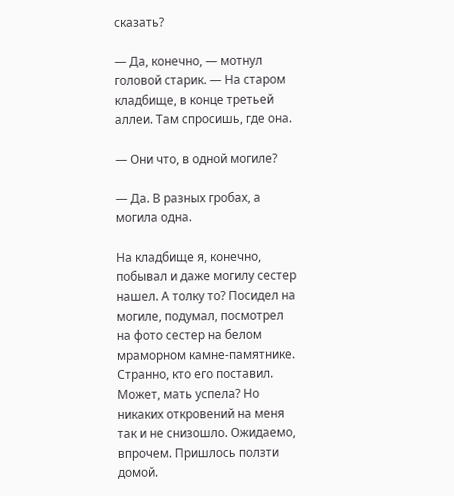сказать?

— Да, конечно, — мотнул головой старик. — На старом кладбище, в конце третьей аллеи. Там спросишь, где она.

— Они что, в одной могиле?

— Да. В разных гробах, а могила одна.

На кладбище я, конечно, побывал и даже могилу сестер нашел. А толку то? Посидел на могиле, подумал, посмотрел на фото сестер на белом мраморном камне-памятнике. Странно, кто его поставил. Может, мать успела? Но никаких откровений на меня так и не снизошло. Ожидаемо, впрочем. Пришлось ползти домой.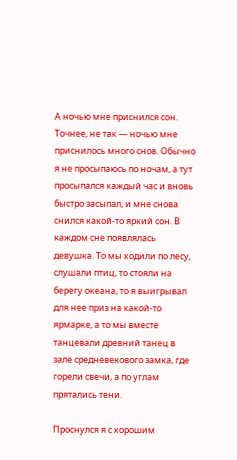А ночью мне приснился сон. Точнее, не так — ночью мне приснилось много снов. Обычно я не просыпаюсь по ночам, а тут просыпался каждый час и вновь быстро засыпал, и мне снова снился какой-то яркий сон. В каждом сне появлялась девушка. То мы ходили по лесу, слушали птиц, то стояли на берегу океана, то я выигрывал для нее приз на какой-то ярмарке, а то мы вместе танцевали древний танец в зале средневекового замка, где горели свечи, а по углам прятались тени.

Проснулся я с хорошим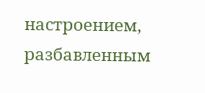настроением, разбавленным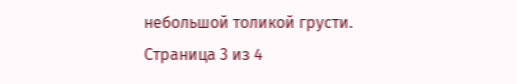небольшой толикой грусти.
Страница 3 из 4